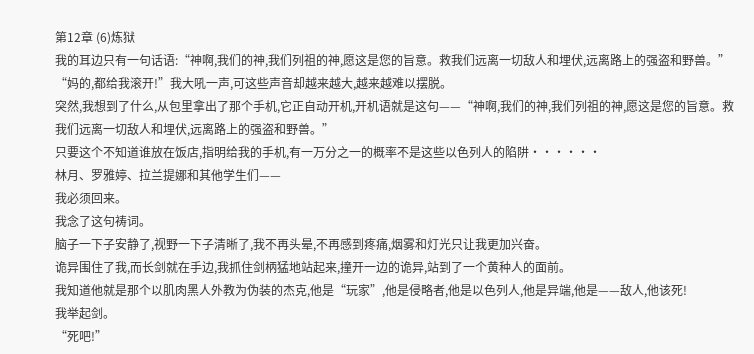第12章 (6)炼狱
我的耳边只有一句话语:“神啊,我们的神,我们列祖的神,愿这是您的旨意。救我们远离一切敌人和埋伏,远离路上的强盗和野兽。”
“妈的,都给我滚开!”我大吼一声,可这些声音却越来越大,越来越难以摆脱。
突然,我想到了什么,从包里拿出了那个手机,它正自动开机,开机语就是这句——“神啊,我们的神,我们列祖的神,愿这是您的旨意。救我们远离一切敌人和埋伏,远离路上的强盗和野兽。”
只要这个不知道谁放在饭店,指明给我的手机,有一万分之一的概率不是这些以色列人的陷阱······
林月、罗雅婷、拉兰提娜和其他学生们——
我必须回来。
我念了这句祷词。
脑子一下子安静了,视野一下子清晰了,我不再头晕,不再感到疼痛,烟雾和灯光只让我更加兴奋。
诡异围住了我,而长剑就在手边,我抓住剑柄猛地站起来,撞开一边的诡异,站到了一个黄种人的面前。
我知道他就是那个以肌肉黑人外教为伪装的杰克,他是“玩家”,他是侵略者,他是以色列人,他是异端,他是——敌人,他该死!
我举起剑。
“死吧!”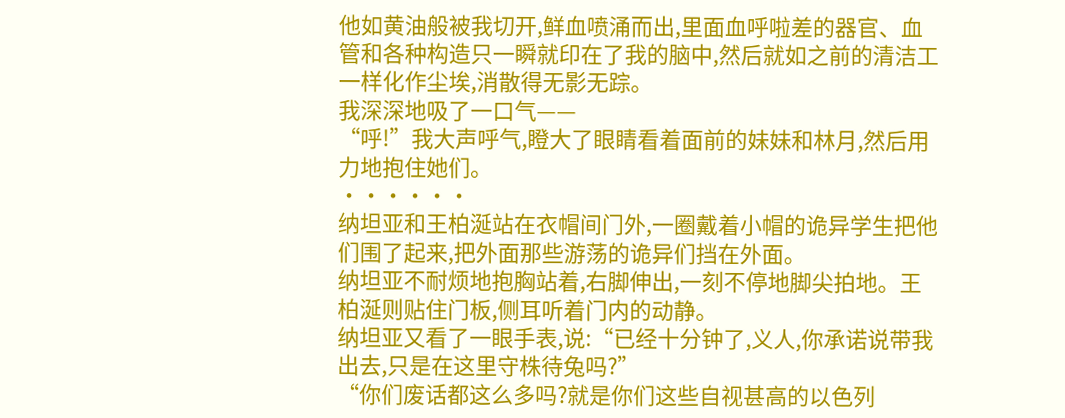他如黄油般被我切开,鲜血喷涌而出,里面血呼啦差的器官、血管和各种构造只一瞬就印在了我的脑中,然后就如之前的清洁工一样化作尘埃,消散得无影无踪。
我深深地吸了一口气——
“呼!”我大声呼气,瞪大了眼睛看着面前的妹妹和林月,然后用力地抱住她们。
······
纳坦亚和王柏涎站在衣帽间门外,一圈戴着小帽的诡异学生把他们围了起来,把外面那些游荡的诡异们挡在外面。
纳坦亚不耐烦地抱胸站着,右脚伸出,一刻不停地脚尖拍地。王柏涎则贴住门板,侧耳听着门内的动静。
纳坦亚又看了一眼手表,说:“已经十分钟了,义人,你承诺说带我出去,只是在这里守株待兔吗?”
“你们废话都这么多吗?就是你们这些自视甚高的以色列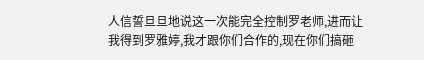人信誓旦旦地说这一次能完全控制罗老师,进而让我得到罗雅婷,我才跟你们合作的,现在你们搞砸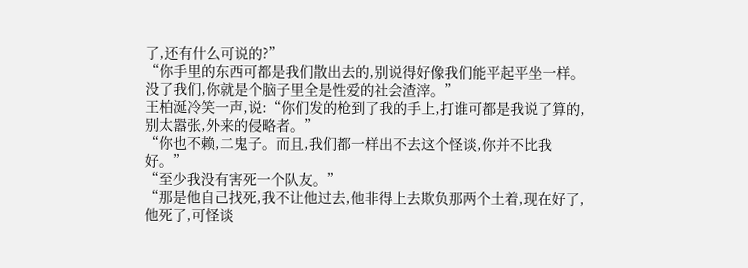了,还有什么可说的?”
“你手里的东西可都是我们散出去的,别说得好像我们能平起平坐一样。没了我们,你就是个脑子里全是性爱的社会渣滓。”
王柏涎冷笑一声,说:“你们发的枪到了我的手上,打谁可都是我说了算的,别太嚣张,外来的侵略者。”
“你也不赖,二鬼子。而且,我们都一样出不去这个怪谈,你并不比我好。”
“至少我没有害死一个队友。”
“那是他自己找死,我不让他过去,他非得上去欺负那两个土着,现在好了,他死了,可怪谈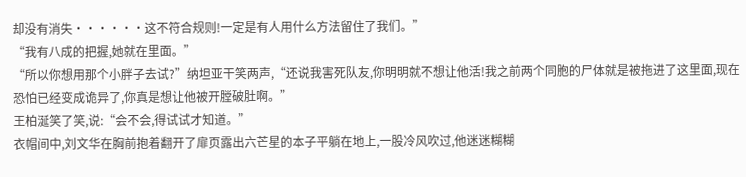却没有消失······这不符合规则!一定是有人用什么方法留住了我们。”
“我有八成的把握,她就在里面。”
“所以你想用那个小胖子去试?”纳坦亚干笑两声,“还说我害死队友,你明明就不想让他活!我之前两个同胞的尸体就是被拖进了这里面,现在恐怕已经变成诡异了,你真是想让他被开膛破肚啊。”
王柏涎笑了笑,说:“会不会,得试试才知道。”
衣帽间中,刘文华在胸前抱着翻开了扉页露出六芒星的本子平躺在地上,一股冷风吹过,他迷迷糊糊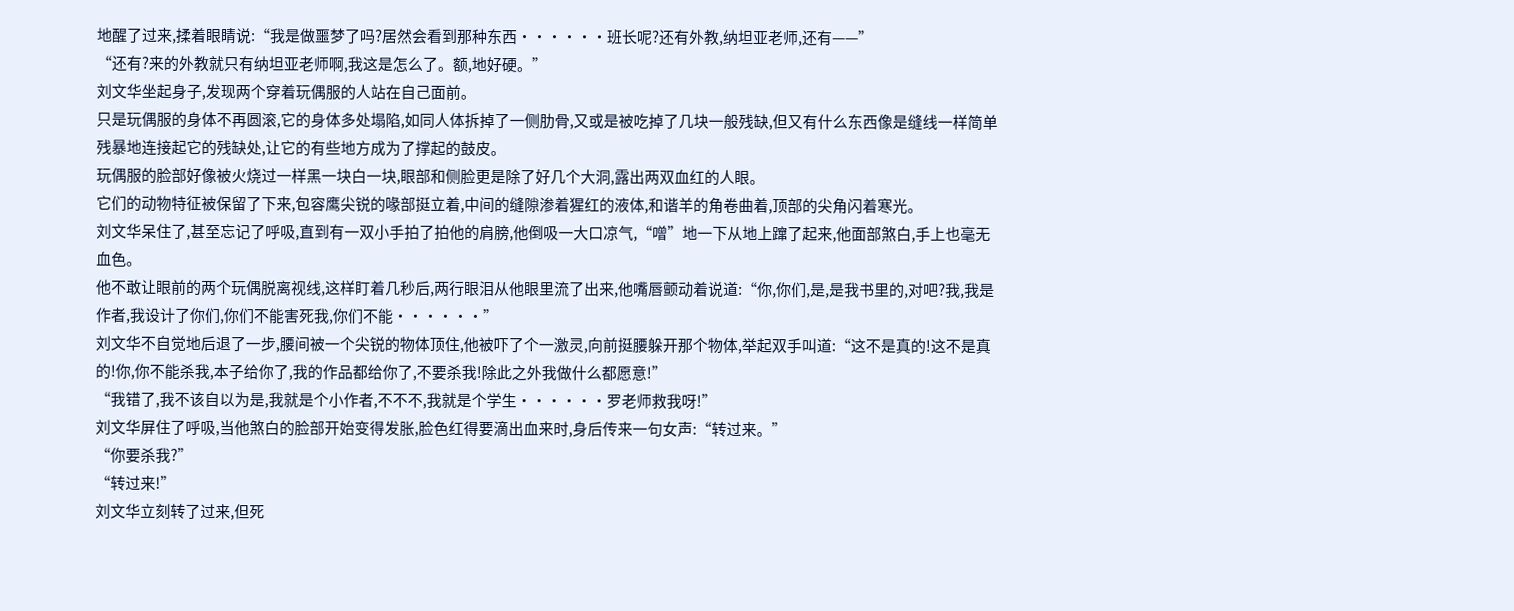地醒了过来,揉着眼睛说:“我是做噩梦了吗?居然会看到那种东西······班长呢?还有外教,纳坦亚老师,还有——”
“还有?来的外教就只有纳坦亚老师啊,我这是怎么了。额,地好硬。”
刘文华坐起身子,发现两个穿着玩偶服的人站在自己面前。
只是玩偶服的身体不再圆滚,它的身体多处塌陷,如同人体拆掉了一侧肋骨,又或是被吃掉了几块一般残缺,但又有什么东西像是缝线一样简单残暴地连接起它的残缺处,让它的有些地方成为了撑起的鼓皮。
玩偶服的脸部好像被火烧过一样黑一块白一块,眼部和侧脸更是除了好几个大洞,露出两双血红的人眼。
它们的动物特征被保留了下来,包容鹰尖锐的喙部挺立着,中间的缝隙渗着猩红的液体,和谐羊的角卷曲着,顶部的尖角闪着寒光。
刘文华呆住了,甚至忘记了呼吸,直到有一双小手拍了拍他的肩膀,他倒吸一大口凉气,“噌”地一下从地上蹿了起来,他面部煞白,手上也毫无血色。
他不敢让眼前的两个玩偶脱离视线,这样盯着几秒后,两行眼泪从他眼里流了出来,他嘴唇颤动着说道:“你,你们,是,是我书里的,对吧?我,我是作者,我设计了你们,你们不能害死我,你们不能······”
刘文华不自觉地后退了一步,腰间被一个尖锐的物体顶住,他被吓了个一激灵,向前挺腰躲开那个物体,举起双手叫道:“这不是真的!这不是真的!你,你不能杀我,本子给你了,我的作品都给你了,不要杀我!除此之外我做什么都愿意!”
“我错了,我不该自以为是,我就是个小作者,不不不,我就是个学生······罗老师救我呀!”
刘文华屏住了呼吸,当他煞白的脸部开始变得发胀,脸色红得要滴出血来时,身后传来一句女声:“转过来。”
“你要杀我?”
“转过来!”
刘文华立刻转了过来,但死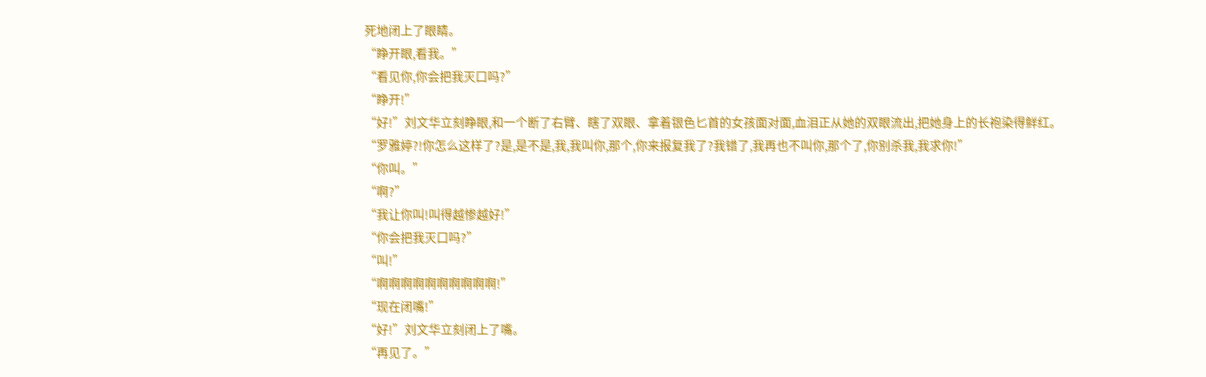死地闭上了眼睛。
“睁开眼,看我。”
“看见你,你会把我灭口吗?”
“睁开!”
“好!”刘文华立刻睁眼,和一个断了右臂、瞎了双眼、拿着银色匕首的女孩面对面,血泪正从她的双眼流出,把她身上的长袍染得鲜红。
“罗雅婷?!你怎么这样了?是,是不是,我,我叫你,那个,你来报复我了?我错了,我再也不叫你,那个了,你别杀我,我求你!”
“你叫。”
“啊?”
“我让你叫!叫得越惨越好!”
“你会把我灭口吗?”
“叫!”
“啊啊啊啊啊啊啊啊啊啊!”
“现在闭嘴!”
“好!”刘文华立刻闭上了嘴。
“再见了。”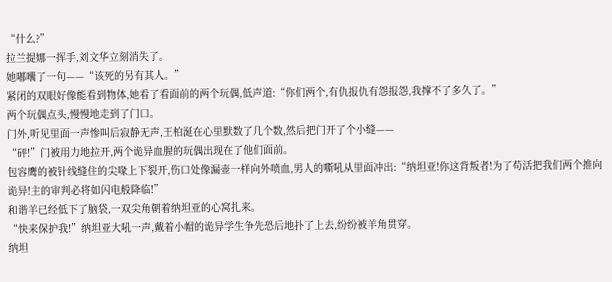“什么?”
拉兰提娜一挥手,刘文华立刻消失了。
她嘟囔了一句——“该死的另有其人。”
紧闭的双眼好像能看到物体,她看了看面前的两个玩偶,低声道:“你们两个,有仇报仇有怨报怨,我撑不了多久了。”
两个玩偶点头,慢慢地走到了门口。
门外,听见里面一声惨叫后寂静无声,王柏涎在心里默数了几个数,然后把门开了个小缝——
“砰!”门被用力地拉开,两个诡异血腥的玩偶出现在了他们面前。
包容鹰的被针线缝住的尖喙上下裂开,伤口处像漏壶一样向外喷血,男人的嘶吼从里面冲出:“纳坦亚!你这背叛者!为了苟活把我们两个推向诡异!主的审判必将如闪电般降临!”
和谐羊已经低下了脑袋,一双尖角朝着纳坦亚的心窝扎来。
“快来保护我!”纳坦亚大吼一声,戴着小帽的诡异学生争先恐后地扑了上去,纷纷被羊角贯穿。
纳坦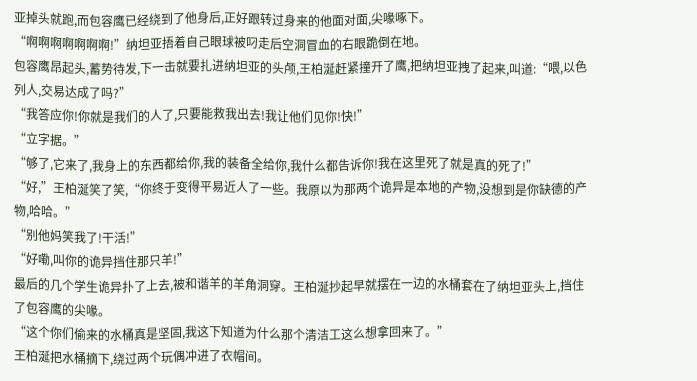亚掉头就跑,而包容鹰已经绕到了他身后,正好跟转过身来的他面对面,尖喙啄下。
“啊啊啊啊啊啊啊!”纳坦亚捂着自己眼球被叼走后空洞冒血的右眼跪倒在地。
包容鹰昂起头,蓄势待发,下一击就要扎进纳坦亚的头颅,王柏涎赶紧撞开了鹰,把纳坦亚拽了起来,叫道:“喂,以色列人,交易达成了吗?”
“我答应你!你就是我们的人了,只要能救我出去!我让他们见你!快!”
“立字据。”
“够了,它来了,我身上的东西都给你,我的装备全给你,我什么都告诉你!我在这里死了就是真的死了!”
“好,”王柏涎笑了笑,“你终于变得平易近人了一些。我原以为那两个诡异是本地的产物,没想到是你缺德的产物,哈哈。”
“别他妈笑我了!干活!”
“好嘞,叫你的诡异挡住那只羊!”
最后的几个学生诡异扑了上去,被和谐羊的羊角洞穿。王柏涎抄起早就摆在一边的水桶套在了纳坦亚头上,挡住了包容鹰的尖喙。
“这个你们偷来的水桶真是坚固,我这下知道为什么那个清洁工这么想拿回来了。”
王柏涎把水桶摘下,绕过两个玩偶冲进了衣帽间。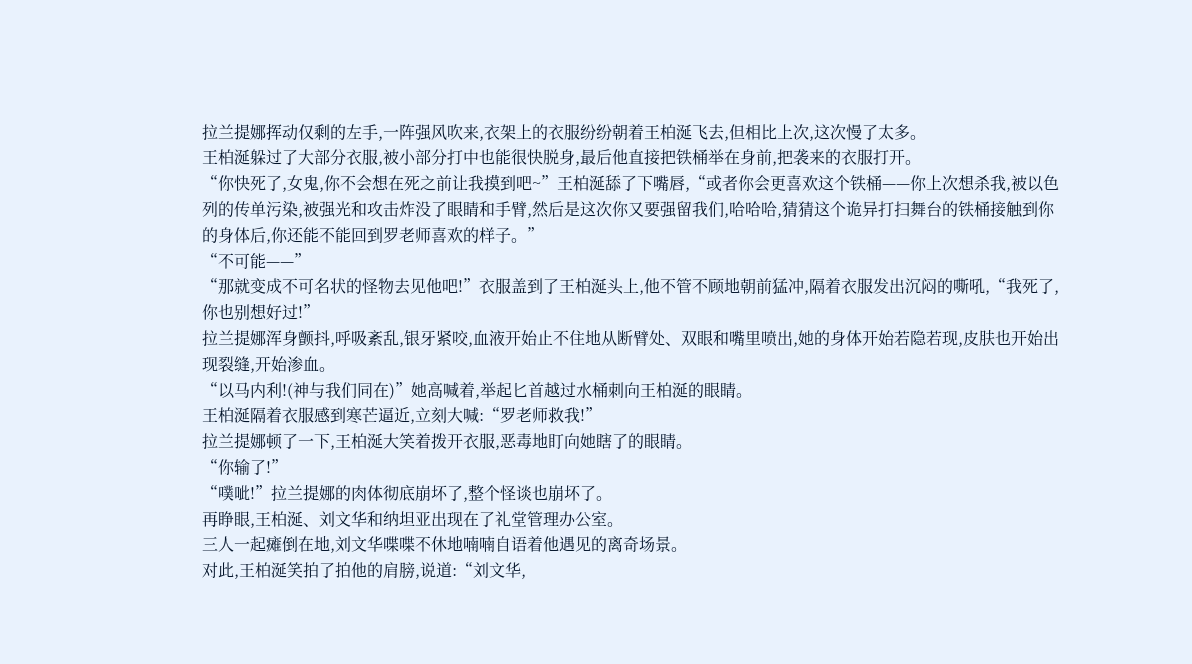拉兰提娜挥动仅剩的左手,一阵强风吹来,衣架上的衣服纷纷朝着王柏涎飞去,但相比上次,这次慢了太多。
王柏涎躲过了大部分衣服,被小部分打中也能很快脱身,最后他直接把铁桶举在身前,把袭来的衣服打开。
“你快死了,女鬼,你不会想在死之前让我摸到吧~”王柏涎舔了下嘴唇,“或者你会更喜欢这个铁桶——你上次想杀我,被以色列的传单污染,被强光和攻击炸没了眼睛和手臂,然后是这次你又要强留我们,哈哈哈,猜猜这个诡异打扫舞台的铁桶接触到你的身体后,你还能不能回到罗老师喜欢的样子。”
“不可能——”
“那就变成不可名状的怪物去见他吧!”衣服盖到了王柏涎头上,他不管不顾地朝前猛冲,隔着衣服发出沉闷的嘶吼,“我死了,你也别想好过!”
拉兰提娜浑身颤抖,呼吸紊乱,银牙紧咬,血液开始止不住地从断臂处、双眼和嘴里喷出,她的身体开始若隐若现,皮肤也开始出现裂缝,开始渗血。
“以马内利!(神与我们同在)”她高喊着,举起匕首越过水桶刺向王柏涎的眼睛。
王柏涎隔着衣服感到寒芒逼近,立刻大喊:“罗老师救我!”
拉兰提娜顿了一下,王柏涎大笑着拨开衣服,恶毒地盯向她瞎了的眼睛。
“你输了!”
“噗呲!”拉兰提娜的肉体彻底崩坏了,整个怪谈也崩坏了。
再睁眼,王柏涎、刘文华和纳坦亚出现在了礼堂管理办公室。
三人一起瘫倒在地,刘文华喋喋不休地喃喃自语着他遇见的离奇场景。
对此,王柏涎笑拍了拍他的肩膀,说道:“刘文华,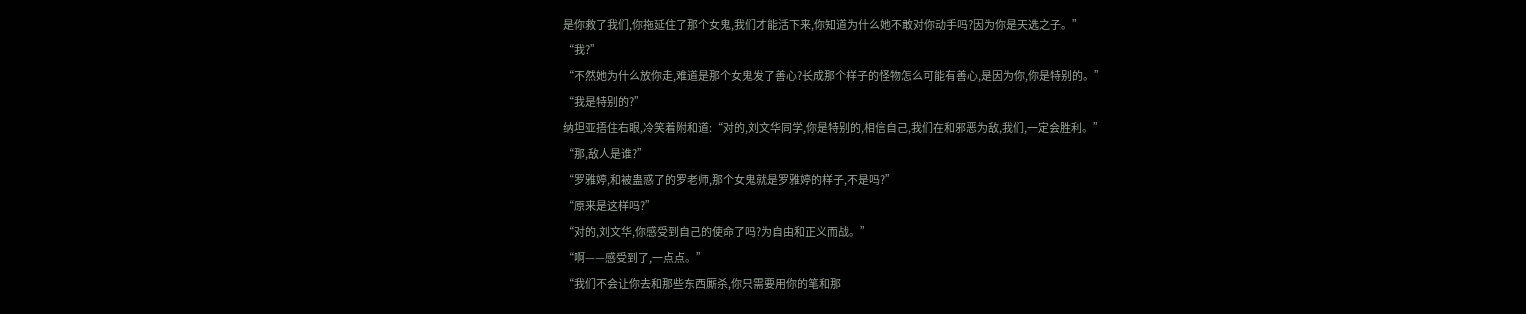是你救了我们,你拖延住了那个女鬼,我们才能活下来,你知道为什么她不敢对你动手吗?因为你是天选之子。”
“我?”
“不然她为什么放你走,难道是那个女鬼发了善心?长成那个样子的怪物怎么可能有善心,是因为你,你是特别的。”
“我是特别的?”
纳坦亚捂住右眼,冷笑着附和道:“对的,刘文华同学,你是特别的,相信自己,我们在和邪恶为敌,我们,一定会胜利。”
“那,敌人是谁?”
“罗雅婷,和被蛊惑了的罗老师,那个女鬼就是罗雅婷的样子,不是吗?”
“原来是这样吗?”
“对的,刘文华,你感受到自己的使命了吗?为自由和正义而战。”
“啊——感受到了,一点点。”
“我们不会让你去和那些东西厮杀,你只需要用你的笔和那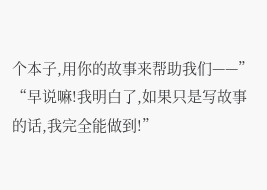个本子,用你的故事来帮助我们——”
“早说嘛!我明白了,如果只是写故事的话,我完全能做到!”